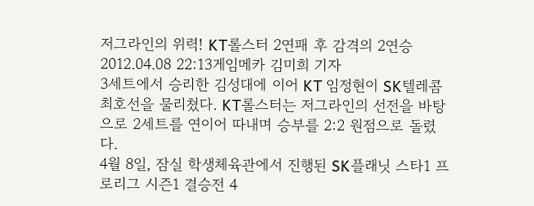저그라인의 위력! KT롤스터 2연패 후 감격의 2연승
2012.04.08 22:13게임메카 김미희 기자
3세트에서 승리한 김성대에 이어 KT 임정현이 SK텔레콤 최호선을 물리쳤다. KT롤스터는 저그라인의 선전을 바탕으로 2세트를 연이어 따내며 승부를 2:2 원점으로 돌렸다.
4월 8일, 잠실 학생체육관에서 진행된 SK플래닛 스타1 프로리그 시즌1 결승전 4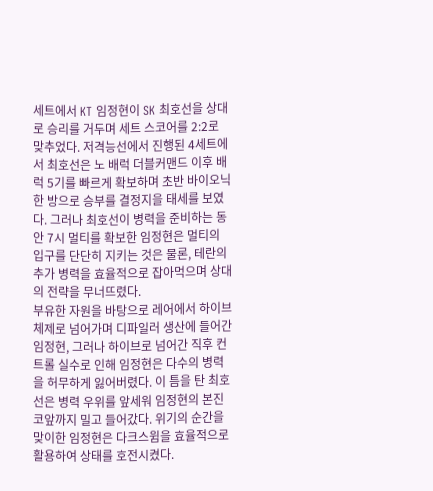세트에서 KT 임정현이 SK 최호선을 상대로 승리를 거두며 세트 스코어를 2:2로 맞추었다. 저격능선에서 진행된 4세트에서 최호선은 노 배럭 더블커맨드 이후 배럭 5기를 빠르게 확보하며 초반 바이오닉 한 방으로 승부를 결정지을 태세를 보였다. 그러나 최호선이 병력을 준비하는 동안 7시 멀티를 확보한 임정현은 멀티의 입구를 단단히 지키는 것은 물론, 테란의 추가 병력을 효율적으로 잡아먹으며 상대의 전략을 무너뜨렸다.
부유한 자원을 바탕으로 레어에서 하이브 체제로 넘어가며 디파일러 생산에 들어간 임정현, 그러나 하이브로 넘어간 직후 컨트롤 실수로 인해 임정현은 다수의 병력을 허무하게 잃어버렸다. 이 틈을 탄 최호선은 병력 우위를 앞세워 임정현의 본진 코앞까지 밀고 들어갔다. 위기의 순간을 맞이한 임정현은 다크스윔을 효율적으로 활용하여 상태를 호전시켰다.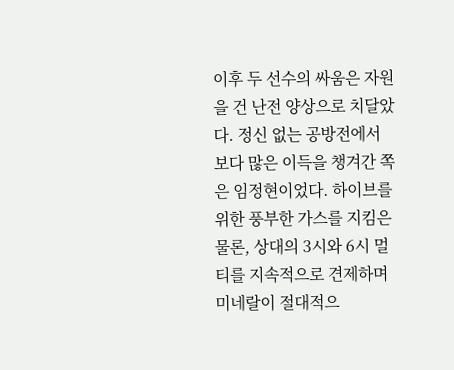이후 두 선수의 싸움은 자원을 건 난전 양상으로 치달았다. 정신 없는 공방전에서 보다 많은 이득을 챙겨간 쪽은 임정현이었다. 하이브를 위한 풍부한 가스를 지킴은 물론, 상대의 3시와 6시 멀티를 지속적으로 견제하며 미네랄이 절대적으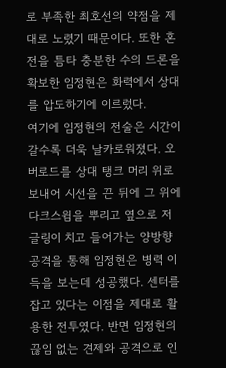로 부족한 최호선의 약점을 제대로 노렸기 때문이다. 또한 혼전을 틈타 충분한 수의 드론을 확보한 임정현은 화력에서 상대를 압도하기에 이르렀다.
여기에 임정현의 전술은 시간이 갈수록 더욱 날카로워졌다. 오버로드를 상대 탱크 머리 위로 보내어 시선을 끈 뒤에 그 위에 다크스윔을 뿌리고 옆으로 저글링이 치고 들어가는 양방향 공격을 통해 임정현은 병력 이득을 보는데 성공했다. 센터를 잡고 있다는 이점을 제대로 활용한 전투였다. 반면 임정현의 끊임 없는 견제와 공격으로 인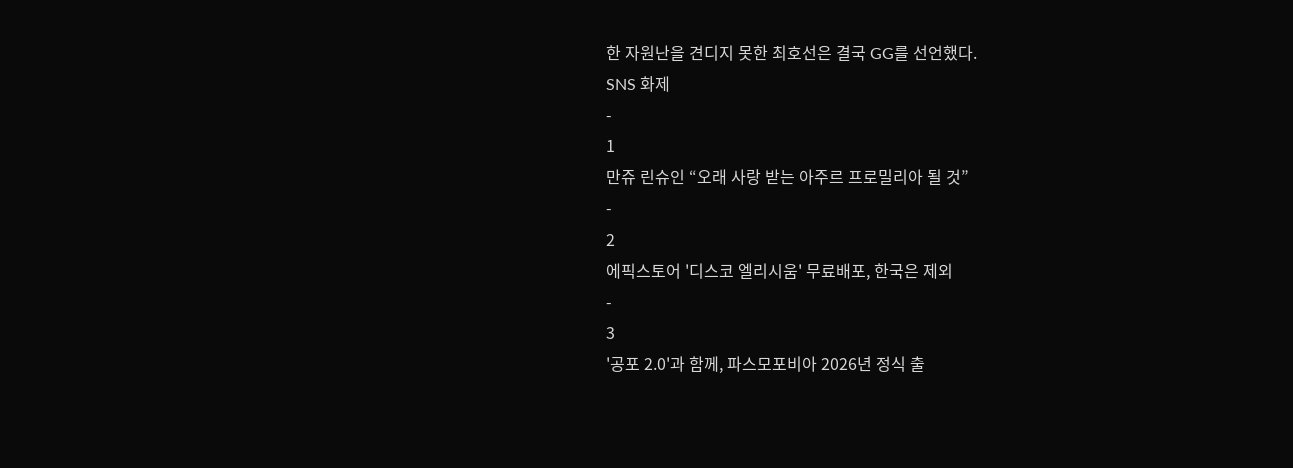한 자원난을 견디지 못한 최호선은 결국 GG를 선언했다.
SNS 화제
-
1
만쥬 린슈인 “오래 사랑 받는 아주르 프로밀리아 될 것”
-
2
에픽스토어 '디스코 엘리시움' 무료배포, 한국은 제외
-
3
'공포 2.0'과 함께, 파스모포비아 2026년 정식 출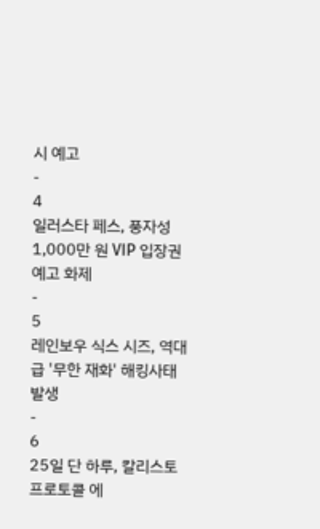시 예고
-
4
일러스타 페스, 풍자성 1,000만 원 VIP 입장권 예고 화제
-
5
레인보우 식스 시즈, 역대급 '무한 재화' 해킹사태 발생
-
6
25일 단 하루, 칼리스토 프로토콜 에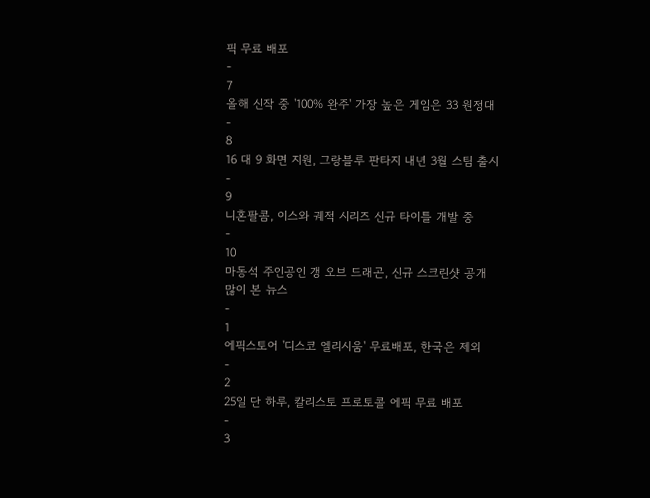픽 무료 배포
-
7
올해 신작 중 '100% 완주' 가장 높은 게임은 33 원정대
-
8
16 대 9 화면 지원, 그랑블루 판타지 내년 3월 스팀 출시
-
9
니혼팔콤, 이스와 궤적 시리즈 신규 타이틀 개발 중
-
10
마동석 주인공인 갱 오브 드래곤, 신규 스크린샷 공개
많이 본 뉴스
-
1
에픽스토어 '디스코 엘리시움' 무료배포, 한국은 제외
-
2
25일 단 하루, 칼리스토 프로토콜 에픽 무료 배포
-
3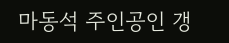마동석 주인공인 갱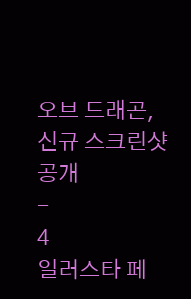오브 드래곤, 신규 스크린샷 공개
-
4
일러스타 페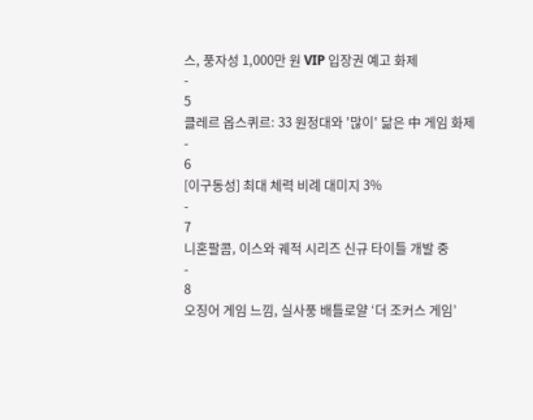스, 풍자성 1,000만 원 VIP 입장권 예고 화제
-
5
클레르 옵스퀴르: 33 원정대와 '많이' 닮은 中 게임 화제
-
6
[이구동성] 최대 체력 비례 대미지 3%
-
7
니혼팔콤, 이스와 궤적 시리즈 신규 타이틀 개발 중
-
8
오징어 게임 느낌, 실사풍 배틀로얄 ‘더 조커스 게임’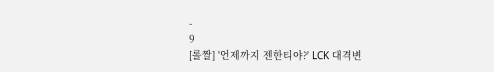-
9
[롤짤] '언제까지 젠한티야?' LCK 대격변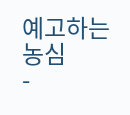예고하는 농심
-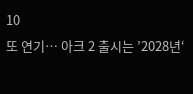10
또 연기… 아크 2 출시는 ’2028년‘